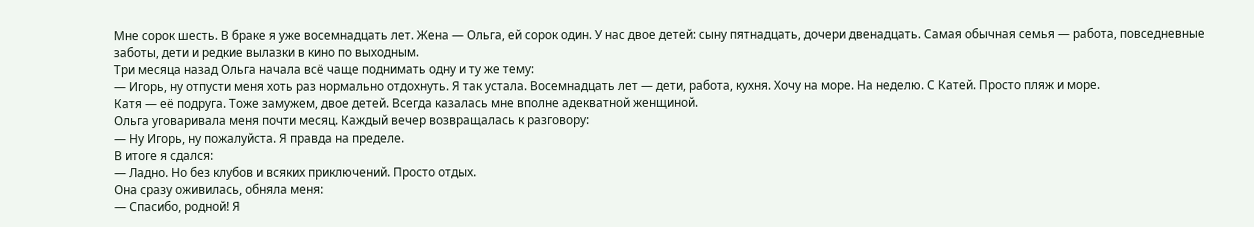Мне сорок шесть. В браке я уже восемнадцать лет. Жена — Ольга, ей сорок один. У нас двое детей: сыну пятнадцать, дочери двенадцать. Самая обычная семья — работа, повседневные заботы, дети и редкие вылазки в кино по выходным.
Три месяца назад Ольга начала всё чаще поднимать одну и ту же тему:
— Игорь, ну отпусти меня хоть раз нормально отдохнуть. Я так устала. Восемнадцать лет — дети, работа, кухня. Хочу на море. На неделю. С Катей. Просто пляж и море.
Катя — её подруга. Тоже замужем, двое детей. Всегда казалась мне вполне адекватной женщиной.
Ольга уговаривала меня почти месяц. Каждый вечер возвращалась к разговору:
— Ну Игорь, ну пожалуйста. Я правда на пределе.
В итоге я сдался:
— Ладно. Но без клубов и всяких приключений. Просто отдых.
Она сразу оживилась, обняла меня:
— Спасибо, родной! Я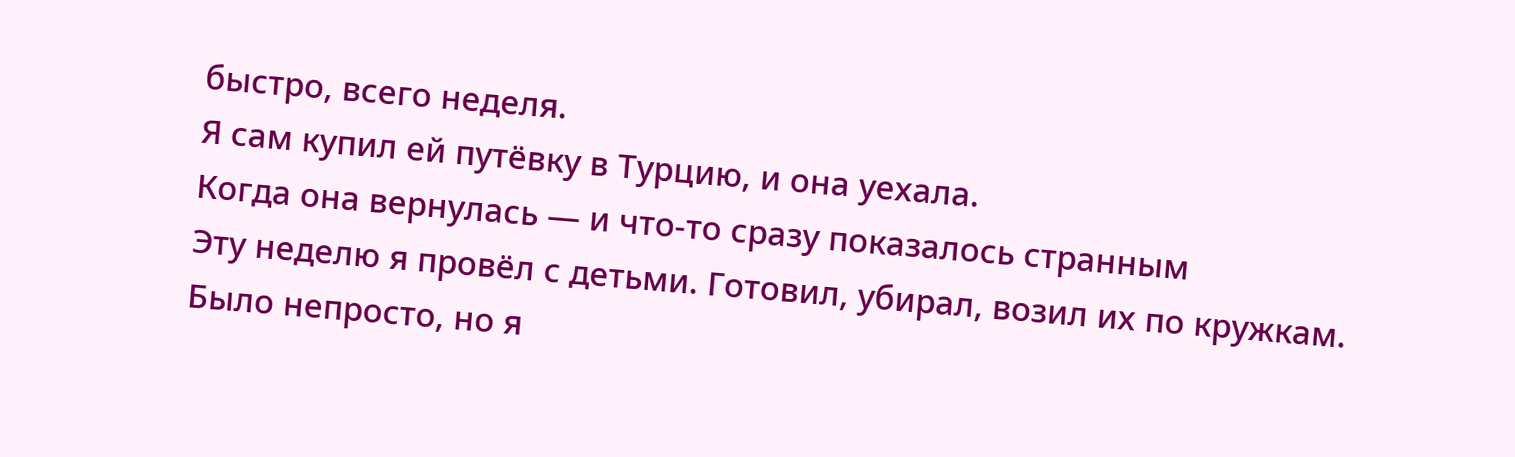быстро, всего неделя.
Я сам купил ей путёвку в Турцию, и она уехала.
Когда она вернулась — и что-то сразу показалось странным
Эту неделю я провёл с детьми. Готовил, убирал, возил их по кружкам. Было непросто, но я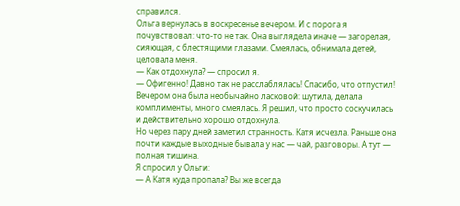справился.
Ольга вернулась в воскресенье вечером. И с порога я почувствовал: что-то не так. Она выглядела иначе — загорелая, сияющая, с блестящими глазами. Смеялась, обнимала детей, целовала меня.
— Как отдохнула? — спросил я.
— Офигенно! Давно так не расслаблялась! Спасибо, что отпустил!
Вечером она была необычайно ласковой: шутила, делала комплименты, много смеялась. Я решил, что просто соскучилась и действительно хорошо отдохнула.
Но через пару дней заметил странность. Катя исчезла. Раньше она почти каждые выходные бывала у нас — чай, разговоры. А тут — полная тишина.
Я спросил у Ольги:
— А Катя куда пропала? Вы же всегда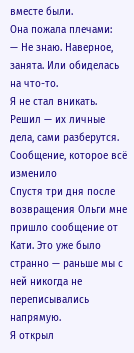вместе были.
Она пожала плечами:
— Не знаю. Наверное, занята. Или обиделась на что-то.
Я не стал вникать. Решил — их личные дела, сами разберутся.
Сообщение, которое всё изменило
Спустя три дня после возвращения Ольги мне пришло сообщение от Кати. Это уже было странно — раньше мы с ней никогда не переписывались напрямую.
Я открыл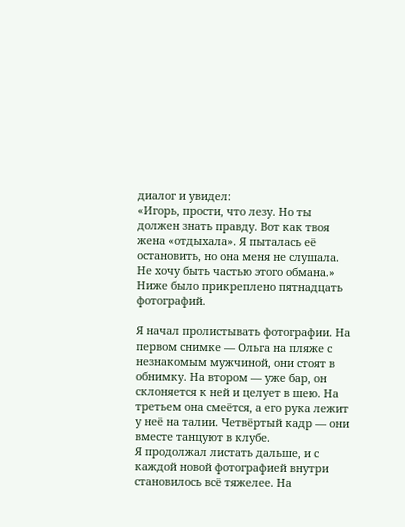диалог и увидел:
«Игорь, прости, что лезу. Но ты должен знать правду. Вот как твоя жена «отдыхала». Я пыталась её остановить, но она меня не слушала. Не хочу быть частью этого обмана.»
Ниже было прикреплено пятнадцать фотографий.

Я начал пролистывать фотографии. На первом снимке — Ольга на пляже с незнакомым мужчиной, они стоят в обнимку. На втором — уже бар, он склоняется к ней и целует в шею. На третьем она смеётся, а его рука лежит у неё на талии. Четвёртый кадр — они вместе танцуют в клубе.
Я продолжал листать дальше, и с каждой новой фотографией внутри становилось всё тяжелее. На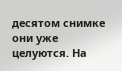десятом снимке они уже целуются. На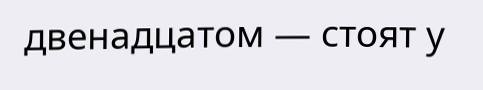двенадцатом — стоят у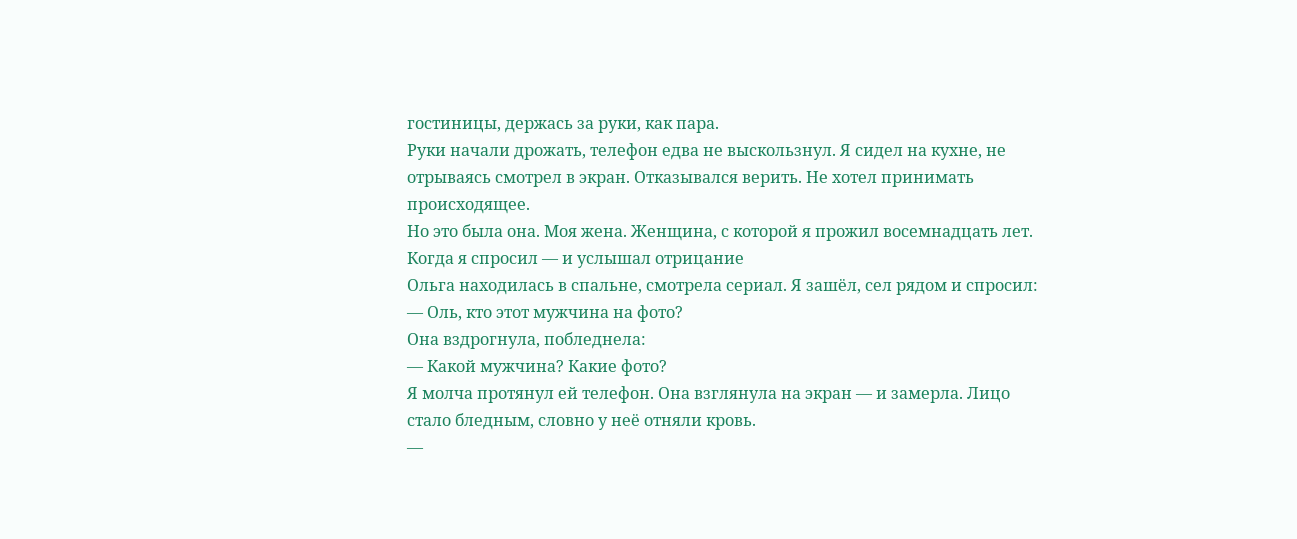гостиницы, держась за руки, как пара.
Руки начали дрожать, телефон едва не выскользнул. Я сидел на кухне, не отрываясь смотрел в экран. Отказывался верить. Не хотел принимать происходящее.
Но это была она. Моя жена. Женщина, с которой я прожил восемнадцать лет.
Когда я спросил — и услышал отрицание
Ольга находилась в спальне, смотрела сериал. Я зашёл, сел рядом и спросил:
— Оль, кто этот мужчина на фото?
Она вздрогнула, побледнела:
— Какой мужчина? Какие фото?
Я молча протянул ей телефон. Она взглянула на экран — и замерла. Лицо стало бледным, словно у неё отняли кровь.
—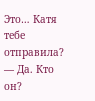Это… Катя тебе отправила?
— Да. Кто он?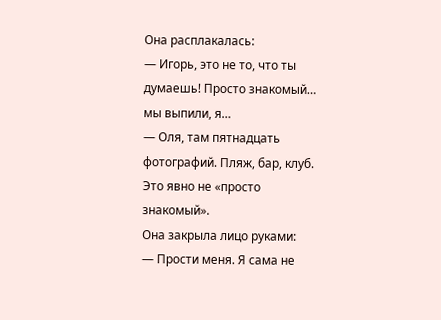Она расплакалась:
— Игорь, это не то, что ты думаешь! Просто знакомый… мы выпили, я…
— Оля, там пятнадцать фотографий. Пляж, бар, клуб. Это явно не «просто знакомый».
Она закрыла лицо руками:
— Прости меня. Я сама не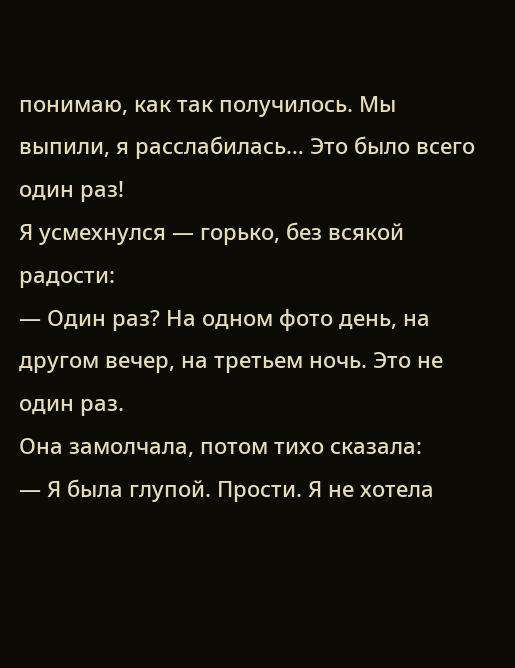понимаю, как так получилось. Мы выпили, я расслабилась… Это было всего один раз!
Я усмехнулся — горько, без всякой радости:
— Один раз? На одном фото день, на другом вечер, на третьем ночь. Это не один раз.
Она замолчала, потом тихо сказала:
— Я была глупой. Прости. Я не хотела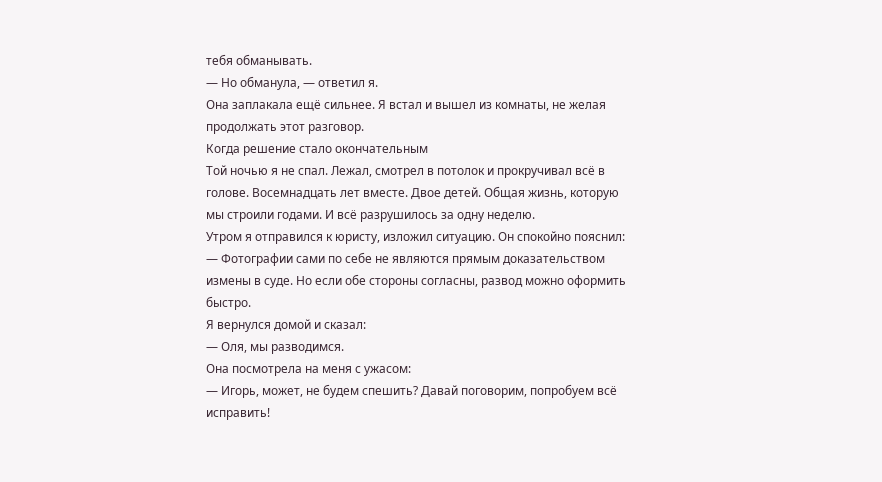тебя обманывать.
— Но обманула, — ответил я.
Она заплакала ещё сильнее. Я встал и вышел из комнаты, не желая продолжать этот разговор.
Когда решение стало окончательным
Той ночью я не спал. Лежал, смотрел в потолок и прокручивал всё в голове. Восемнадцать лет вместе. Двое детей. Общая жизнь, которую мы строили годами. И всё разрушилось за одну неделю.
Утром я отправился к юристу, изложил ситуацию. Он спокойно пояснил:
— Фотографии сами по себе не являются прямым доказательством измены в суде. Но если обе стороны согласны, развод можно оформить быстро.
Я вернулся домой и сказал:
— Оля, мы разводимся.
Она посмотрела на меня с ужасом:
— Игорь, может, не будем спешить? Давай поговорим, попробуем всё исправить!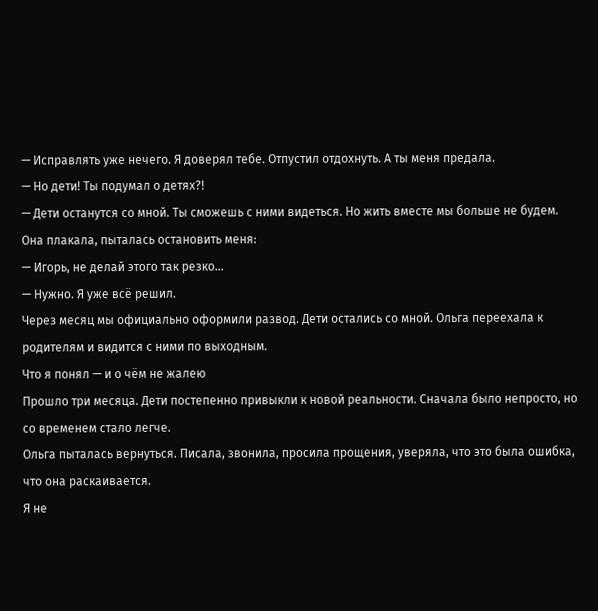— Исправлять уже нечего. Я доверял тебе. Отпустил отдохнуть. А ты меня предала.
— Но дети! Ты подумал о детях?!
— Дети останутся со мной. Ты сможешь с ними видеться. Но жить вместе мы больше не будем.
Она плакала, пыталась остановить меня:
— Игорь, не делай этого так резко…
— Нужно. Я уже всё решил.
Через месяц мы официально оформили развод. Дети остались со мной. Ольга переехала к родителям и видится с ними по выходным.
Что я понял — и о чём не жалею
Прошло три месяца. Дети постепенно привыкли к новой реальности. Сначала было непросто, но со временем стало легче.
Ольга пыталась вернуться. Писала, звонила, просила прощения, уверяла, что это была ошибка, что она раскаивается.
Я не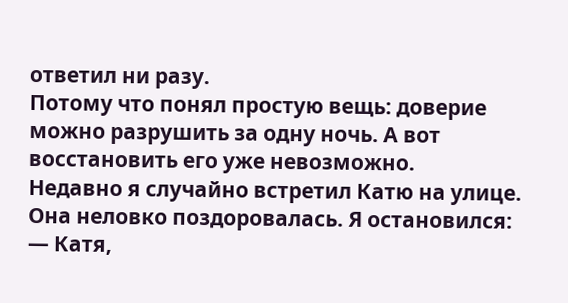ответил ни разу.
Потому что понял простую вещь: доверие можно разрушить за одну ночь. А вот восстановить его уже невозможно.
Недавно я случайно встретил Катю на улице. Она неловко поздоровалась. Я остановился:
— Катя,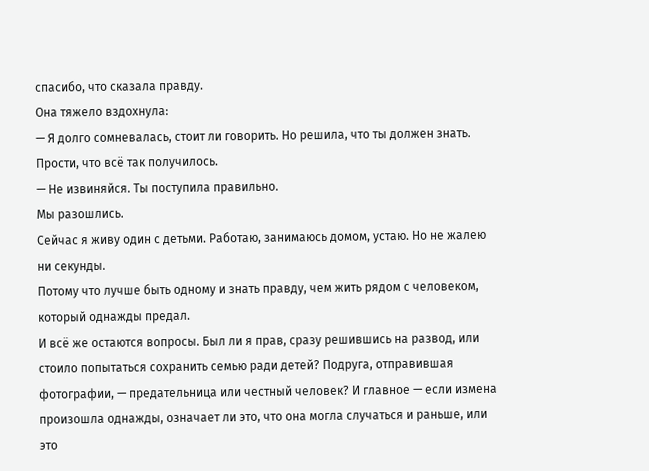спасибо, что сказала правду.
Она тяжело вздохнула:
— Я долго сомневалась, стоит ли говорить. Но решила, что ты должен знать. Прости, что всё так получилось.
— Не извиняйся. Ты поступила правильно.
Мы разошлись.
Сейчас я живу один с детьми. Работаю, занимаюсь домом, устаю. Но не жалею ни секунды.
Потому что лучше быть одному и знать правду, чем жить рядом с человеком, который однажды предал.
И всё же остаются вопросы. Был ли я прав, сразу решившись на развод, или стоило попытаться сохранить семью ради детей? Подруга, отправившая фотографии, — предательница или честный человек? И главное — если измена произошла однажды, означает ли это, что она могла случаться и раньше, или это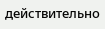действительно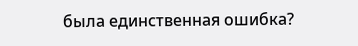была единственная ошибка?